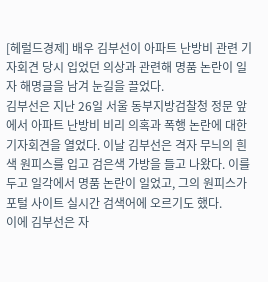[헤럴드경제] 배우 김부선이 아파트 난방비 관련 기자회견 당시 입었던 의상과 관련해 명품 논란이 일자 해명글을 남겨 눈길을 끌었다.
김부선은 지난 26일 서울 동부지방검찰청 정문 앞에서 아파트 난방비 비리 의혹과 폭행 논란에 대한 기자회견을 열었다. 이날 김부선은 격자 무늬의 흰색 원피스를 입고 검은색 가방을 들고 나왔다. 이를 두고 일각에서 명품 논란이 일었고, 그의 원피스가 포털 사이트 실시간 검색어에 오르기도 했다.
이에 김부선은 자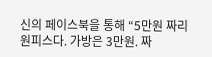신의 페이스북을 통해 “5만원 짜리 원피스다. 가방은 3만원. 짜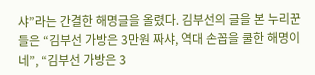샤”라는 간결한 해명글을 올렸다. 김부선의 글을 본 누리꾼들은 “김부선 가방은 3만원 짜샤, 역대 손꼽을 쿨한 해명이네”, “김부선 가방은 3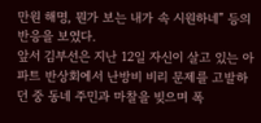만원 해명, 뭔가 보는 내가 속 시원하네” 등의 반응을 보였다.
앞서 김부선은 지난 12일 자신이 살고 있는 아파트 반상회에서 난방비 비리 문제를 고발하던 중 동네 주민과 마찰을 빚으며 폭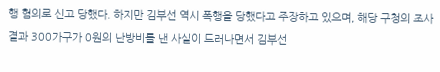행 혐의로 신고 당했다. 하지만 김부선 역시 폭행을 당했다고 주장하고 있으며, 해당 구청의 조사 결과 300가구가 0원의 난방비를 낸 사실이 드러나면서 김부선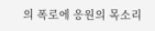의 폭로에 응원의 목소리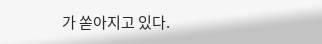가 쏟아지고 있다.